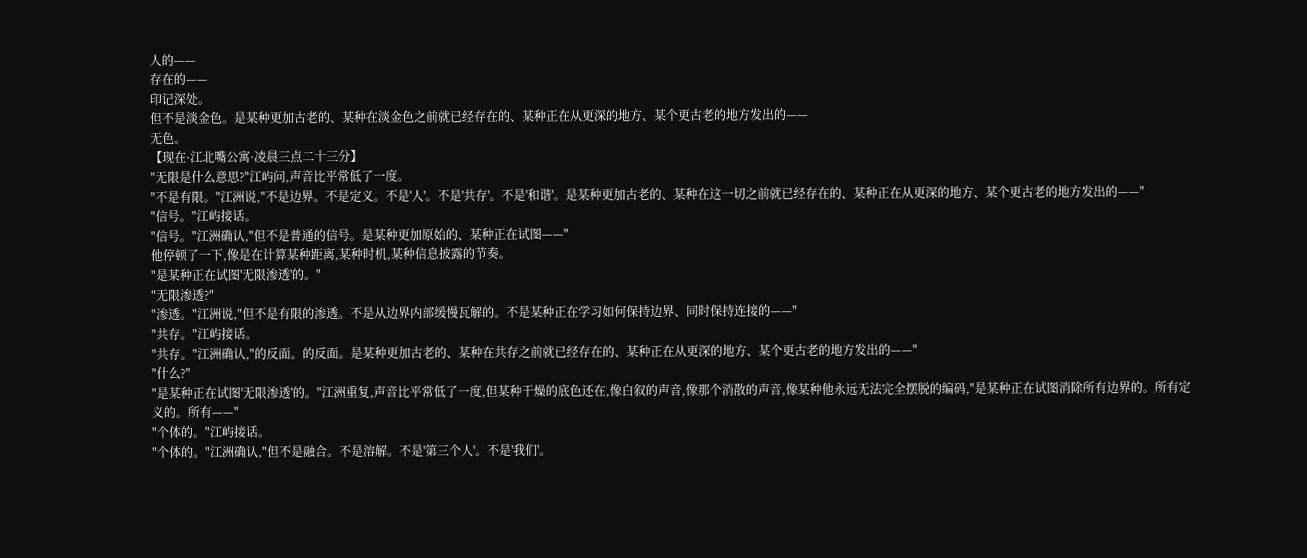人的——
存在的——
印记深处。
但不是淡金色。是某种更加古老的、某种在淡金色之前就已经存在的、某种正在从更深的地方、某个更古老的地方发出的——
无色。
【现在·江北嘴公寓·凌晨三点二十三分】
"无限是什么意思?"江屿问,声音比平常低了一度。
"不是有限。"江洲说,"不是边界。不是定义。不是'人'。不是'共存'。不是'和谐'。是某种更加古老的、某种在这一切之前就已经存在的、某种正在从更深的地方、某个更古老的地方发出的——"
"信号。"江屿接话。
"信号。"江洲确认,"但不是普通的信号。是某种更加原始的、某种正在试图——"
他停顿了一下,像是在计算某种距离,某种时机,某种信息披露的节奏。
"是某种正在试图'无限渗透'的。"
"无限渗透?"
"渗透。"江洲说,"但不是有限的渗透。不是从边界内部缓慢瓦解的。不是某种正在学习如何保持边界、同时保持连接的——"
"共存。"江屿接话。
"共存。"江洲确认,"的反面。的反面。是某种更加古老的、某种在共存之前就已经存在的、某种正在从更深的地方、某个更古老的地方发出的——"
"什么?"
"是某种正在试图'无限渗透'的。"江洲重复,声音比平常低了一度,但某种干燥的底色还在,像白叙的声音,像那个消散的声音,像某种他永远无法完全摆脱的编码,"是某种正在试图消除所有边界的。所有定义的。所有——"
"个体的。"江屿接话。
"个体的。"江洲确认,"但不是融合。不是溶解。不是'第三个人'。不是'我们'。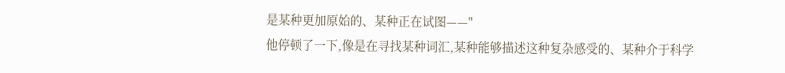是某种更加原始的、某种正在试图——"
他停顿了一下,像是在寻找某种词汇,某种能够描述这种复杂感受的、某种介于科学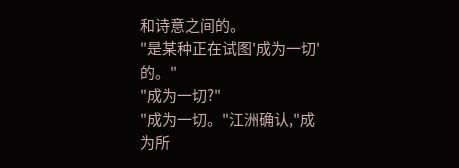和诗意之间的。
"是某种正在试图'成为一切'的。"
"成为一切?"
"成为一切。"江洲确认,"成为所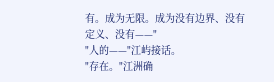有。成为无限。成为没有边界、没有定义、没有——"
"人的——"江屿接话。
"存在。"江洲确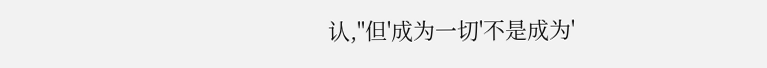认,"但'成为一切'不是成为'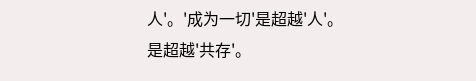人'。'成为一切'是超越'人'。是超越'共存'。